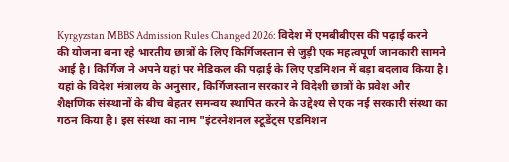Kyrgyzstan MBBS Admission Rules Changed 2026: विदेश में एमबीबीएस की पढ़ाई करने की योजना बना रहे भारतीय छात्रों के लिए किर्गिजस्तान से जुड़ी एक महत्वपूर्ण जानकारी सामने आई है। किर्गिज ने अपने यहां पर मेडिकल की पढ़ाई के लिए एडमिशन में बड़ा बदलाव किया है। यहां के विदेश मंत्रालय के अनुसार, किर्गिजस्तान सरकार ने विदेशी छात्रों के प्रवेश और शैक्षणिक संस्थानों के बीच बेहतर समन्वय स्थापित करने के उद्देश्य से एक नई सरकारी संस्था का गठन किया है। इस संस्था का नाम "इंटरनेशनल स्टूडेंट्स एडमिशन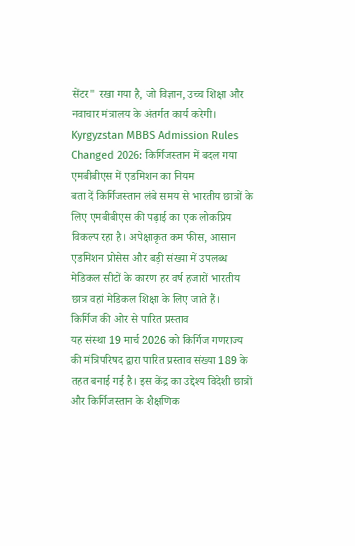सेंटर" रखा गया है, जो विज्ञान, उच्च शिक्षा और नवाचार मंत्रालय के अंतर्गत कार्य करेगी।
Kyrgyzstan MBBS Admission Rules Changed 2026: किर्गिजस्तान में बदल गया एमबीबीएस में एडमिशन का नियम
बता दें किर्गिजस्तान लंबे समय से भारतीय छात्रों के लिए एमबीबीएस की पढ़ाई का एक लोकप्रिय विकल्प रहा है। अपेक्षाकृत कम फीस, आसान एडमिशन प्रोसेस और बड़ी संख्या में उपलब्ध मेडिकल सीटों के कारण हर वर्ष हजारों भारतीय छात्र वहां मेडिकल शिक्षा के लिए जाते हैं।
किर्गिज की ओर से पारित प्रस्ताव
यह संस्था 19 मार्च 2026 को किर्गिज गणराज्य की मंत्रिपरिषद द्वारा पारित प्रस्ताव संख्या 189 के तहत बनाई गई है। इस केंद्र का उद्देश्य विदेशी छात्रों और किर्गिजस्तान के शैक्षणिक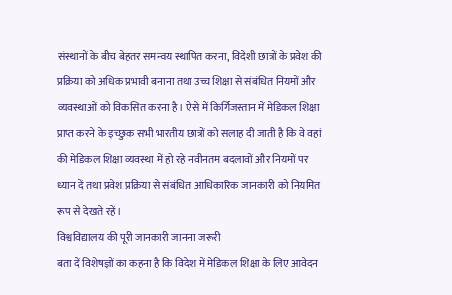संस्थानों के बीच बेहतर समन्वय स्थापित करना, विदेशी छात्रों के प्रवेश की प्रक्रिया को अधिक प्रभावी बनाना तथा उच्च शिक्षा से संबंधित नियमों और व्यवस्थाओं को विकसित करना है। ऐसे में किर्गिजस्तान में मेडिकल शिक्षा प्राप्त करने के इच्छुक सभी भारतीय छात्रों को सलाह दी जाती है कि वे वहां की मेडिकल शिक्षा व्यवस्था में हो रहे नवीनतम बदलावों और नियमों पर ध्यान दें तथा प्रवेश प्रक्रिया से संबंधित आधिकारिक जानकारी को नियमित रूप से देखते रहें।
विश्वविद्यालय की पूरी जानकारी जानना जरूरी
बता दें विशेषज्ञों का कहना है कि विदेश में मेडिकल शिक्षा के लिए आवेदन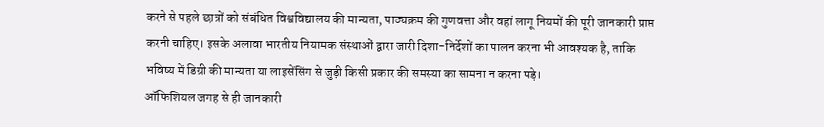करने से पहले छात्रों को संबंधित विश्वविद्यालय की मान्यता, पाठ्यक्रम की गुणवत्ता और वहां लागू नियमों की पूरी जानकारी प्राप्त करनी चाहिए। इसके अलावा भारतीय नियामक संस्थाओं द्वारा जारी दिशा-निर्देशों का पालन करना भी आवश्यक है, ताकि भविष्य में डिग्री की मान्यता या लाइसेंसिंग से जुड़ी किसी प्रकार की समस्या का सामना न करना पड़े।
ऑफिशियल जगह से ही जानकारी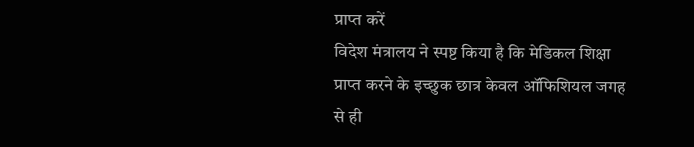प्राप्त करें
विदेश मंत्रालय ने स्पष्ट किया है कि मेडिकल शिक्षा प्राप्त करने के इच्छुक छात्र केवल ऑफिशियल जगह से ही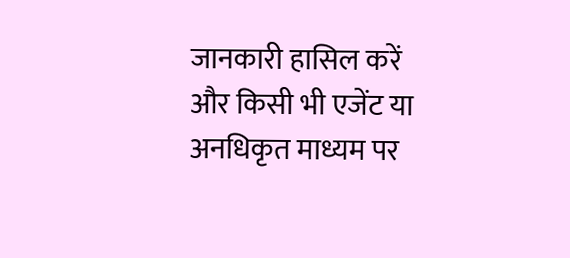जानकारी हासिल करें और किसी भी एजेंट या अनधिकृत माध्यम पर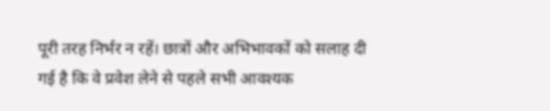पूरी तरह निर्भर न रहें। छात्रों और अभिभावकों को सलाह दी गई है कि वे प्रवेश लेने से पहले सभी आवश्यक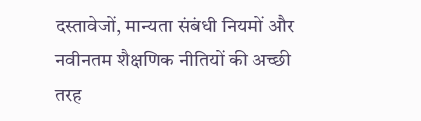दस्तावेजों, मान्यता संबंधी नियमों और नवीनतम शैक्षणिक नीतियों की अच्छी तरह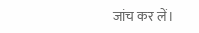जांच कर लें।